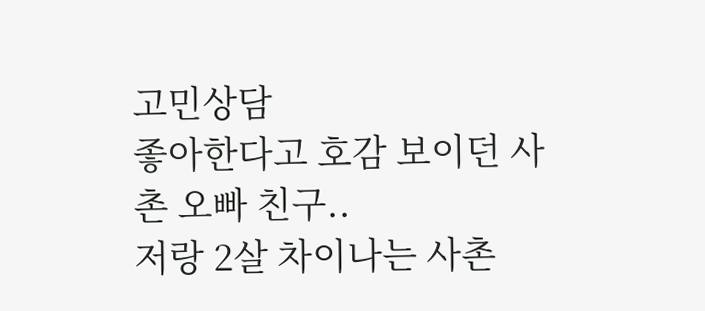고민상담
좋아한다고 호감 보이던 사촌 오빠 친구..
저랑 2살 차이나는 사촌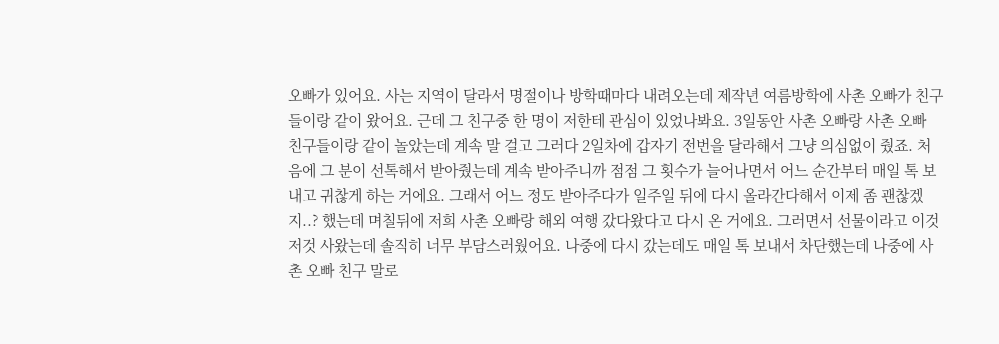오빠가 있어요. 사는 지역이 달라서 명절이나 방학때마다 내려오는데 제작년 여름방학에 사촌 오빠가 친구들이랑 같이 왔어요. 근데 그 친구중 한 명이 저한테 관심이 있었나봐요. 3일동안 사촌 오빠랑 사촌 오빠 친구들이랑 같이 놀았는데 계속 말 걸고 그러다 2일차에 갑자기 전번을 달라해서 그냥 의심없이 줬죠. 처음에 그 분이 선톡해서 받아줬는데 계속 받아주니까 점점 그 횟수가 늘어나면서 어느 순간부터 매일 톡 보내고 귀찮게 하는 거에요. 그래서 어느 정도 받아주다가 일주일 뒤에 다시 올라간다해서 이제 좀 괜찮겠지..? 했는데 며칠뒤에 저희 사촌 오빠랑 해외 여행 갔다왔다고 다시 온 거에요. 그러면서 선물이라고 이것저것 사왔는데 솔직히 너무 부담스러웠어요. 나중에 다시 갔는데도 매일 톡 보내서 차단했는데 나중에 사촌 오빠 친구 말로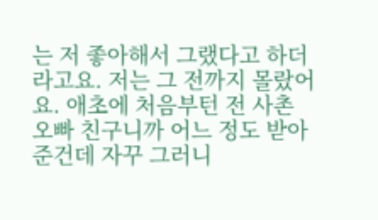는 저 좋아해서 그랬다고 하더라고요. 저는 그 전까지 몰랐어요. 애초에 처음부턴 전 사촌 오빠 친구니까 어느 정도 받아준건데 자꾸 그러니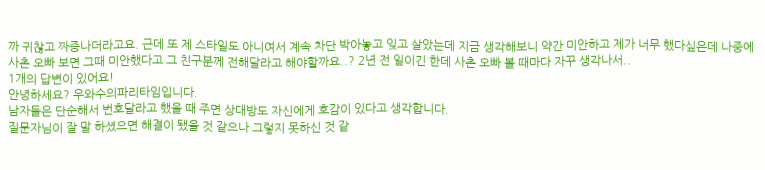까 귀찮고 짜증나더라고요. 근데 또 제 스타일도 아니여서 계속 차단 박아놓고 잊고 살았는데 지금 생각해보니 약간 미안하고 제가 너무 했다싶은데 나중에 사촌 오빠 보면 그때 미안했다고 그 친구분께 전해달라고 해야할까요..? 2년 전 일이긴 한데 사촌 오빠 볼 때마다 자꾸 생각나서..
1개의 답변이 있어요!
안녕하세요? 우와수의파리타임입니다.
남자들은 단순해서 번호달라고 했을 때 주면 상대방도 자신에게 호감이 있다고 생각합니다.
질문자님이 잘 말 하셨으면 해결이 됐을 것 같으나 그렇지 못하신 것 같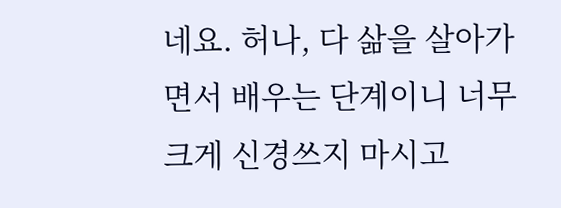네요. 허나, 다 삶을 살아가면서 배우는 단계이니 너무 크게 신경쓰지 마시고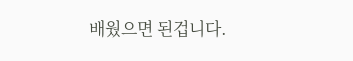배웠으면 된겁니다.